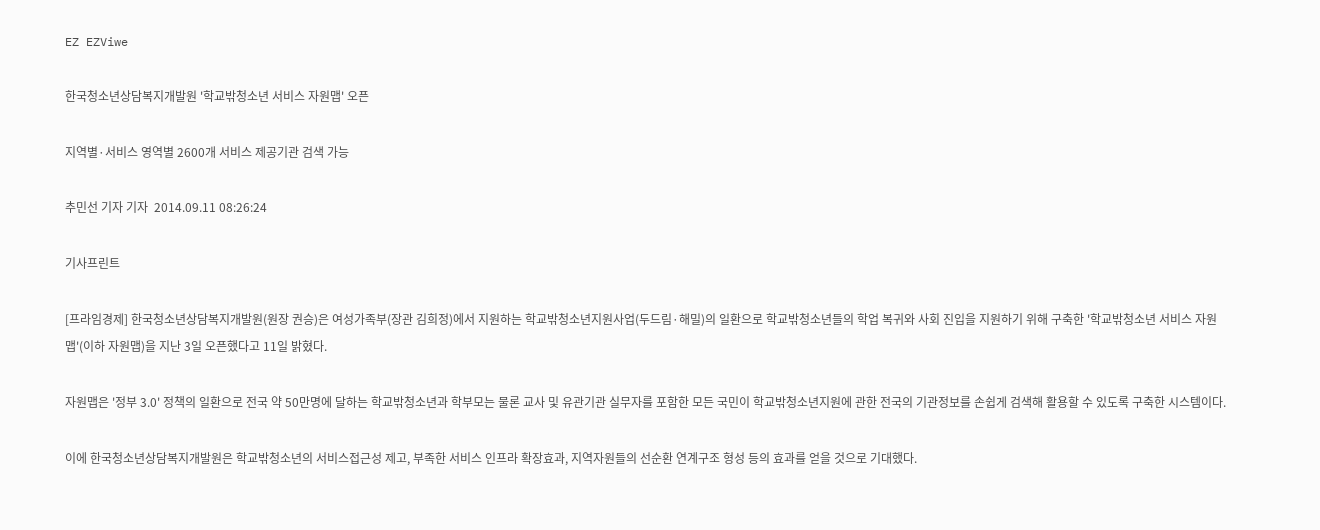EZ EZViwe

한국청소년상담복지개발원 '학교밖청소년 서비스 자원맵' 오픈

지역별·서비스 영역별 2600개 서비스 제공기관 검색 가능

추민선 기자 기자  2014.09.11 08:26:24

기사프린트

[프라임경제] 한국청소년상담복지개발원(원장 권승)은 여성가족부(장관 김희정)에서 지원하는 학교밖청소년지원사업(두드림·해밀)의 일환으로 학교밖청소년들의 학업 복귀와 사회 진입을 지원하기 위해 구축한 '학교밖청소년 서비스 자원맵'(이하 자원맵)을 지난 3일 오픈했다고 11일 밝혔다.

자원맵은 '정부 3.0' 정책의 일환으로 전국 약 50만명에 달하는 학교밖청소년과 학부모는 물론 교사 및 유관기관 실무자를 포함한 모든 국민이 학교밖청소년지원에 관한 전국의 기관정보를 손쉽게 검색해 활용할 수 있도록 구축한 시스템이다.

이에 한국청소년상담복지개발원은 학교밖청소년의 서비스접근성 제고, 부족한 서비스 인프라 확장효과, 지역자원들의 선순환 연계구조 형성 등의 효과를 얻을 것으로 기대했다.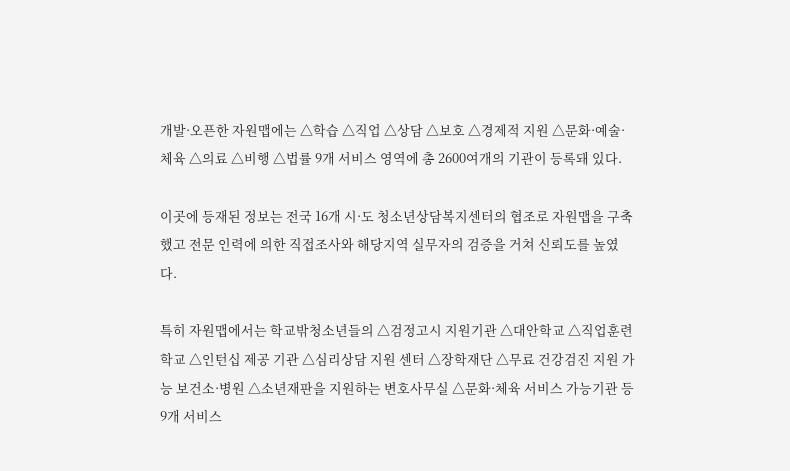개발·오픈한 자원맵에는 △학습 △직업 △상담 △보호 △경제적 지원 △문화·예술·체육 △의료 △비행 △법률 9개 서비스 영역에 총 2600여개의 기관이 등록돼 있다.

이곳에 등재된 정보는 전국 16개 시·도 청소년상담복지센터의 협조로 자원맵을 구축했고 전문 인력에 의한 직접조사와 해당지역 실무자의 검증을 거쳐 신뢰도를 높였다.

특히 자원맵에서는 학교밖청소년들의 △검정고시 지원기관 △대안학교 △직업훈련학교 △인턴십 제공 기관 △심리상담 지원 센터 △장학재단 △무료 건강검진 지원 가능 보건소·병원 △소년재판을 지원하는 변호사무실 △문화·체육 서비스 가능기관 등 9개 서비스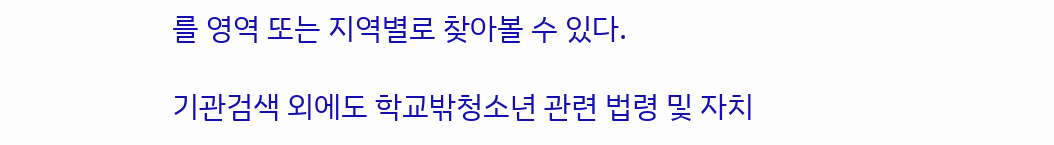를 영역 또는 지역별로 찾아볼 수 있다.

기관검색 외에도 학교밖청소년 관련 법령 및 자치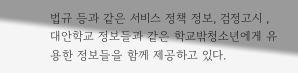법규 등과 같은 서비스 정책 정보, 검정고시 , 대안학교 정보들과 같은 학교밖청소년에게 유용한 정보들을 함께 제공하고 있다.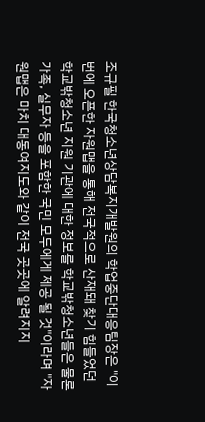조규필 한국청소년상담복지개발원의 학업중단대응팀장은 "이번에 오픈한 자원맵을 통해 전국적으로 산재돼 찾기 힘들었던 학교밖청소년 지원 기관에 대한 정보를 학교밖청소년들은 물론 가족, 실무자 등을 포함한 국민 모두에게 제공 될 것"이라며 "자원맵은 마치 대동여지도와 같이 전국 곳곳에 알려지지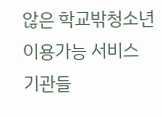않은 학교밖청소년 이용가능 서비스 기관들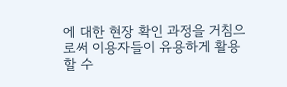에 대한 현장 확인 과정을 거침으로써 이용자들이 유용하게 활용할 수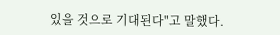있을 것으로 기대된다"고 말했다.